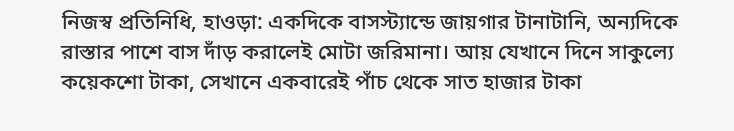নিজস্ব প্রতিনিধি, হাওড়া: একদিকে বাসস্ট্যান্ডে জায়গার টানাটানি, অন্যদিকে রাস্তার পাশে বাস দাঁড় করালেই মোটা জরিমানা। আয় যেখানে দিনে সাকুল্যে কয়েকশো টাকা, সেখানে একবারেই পাঁচ থেকে সাত হাজার টাকা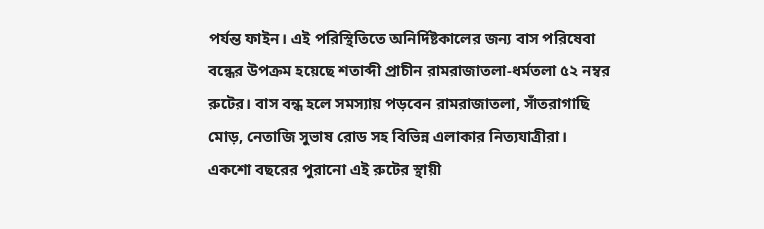পর্যন্ত ফাইন। এই পরিস্থিতিতে অনির্দিষ্টকালের জন্য বাস পরিষেবা বন্ধের উপক্রম হয়েছে শতাব্দী প্রাচীন রামরাজাতলা-ধর্মতলা ৫২ নম্বর রুটের। বাস বন্ধ হলে সমস্যায় পড়বেন রামরাজাতলা, সাঁতরাগাছি মোড়, নেতাজি সুভাষ রোড সহ বিভিন্ন এলাকার নিত্যযাত্রীরা।
একশো বছরের পুরানো এই রুটের স্থায়ী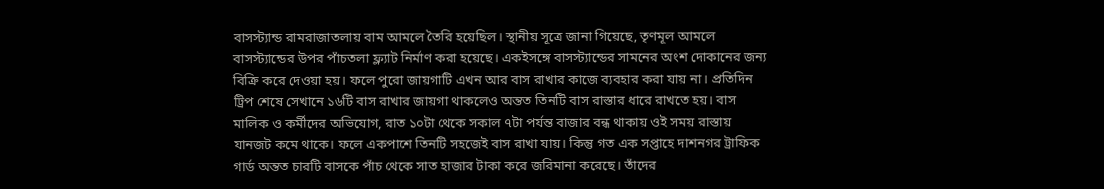বাসস্ট্যান্ড রামরাজাতলায় বাম আমলে তৈরি হয়েছিল। স্থানীয় সূত্রে জানা গিয়েছে, তৃণমূল আমলে বাসস্ট্যান্ডের উপর পাঁচতলা ফ্ল্যাট নির্মাণ করা হয়েছে। একইসঙ্গে বাসস্ট্যান্ডের সামনের অংশ দোকানের জন্য বিক্রি করে দেওয়া হয়। ফলে পুরো জায়গাটি এখন আর বাস রাখার কাজে ব্যবহার করা যায় না। প্রতিদিন ট্রিপ শেষে সেখানে ১৬টি বাস রাখার জায়গা থাকলেও অন্তত তিনটি বাস রাস্তার ধারে রাখতে হয়। বাস মালিক ও কর্মীদের অভিযোগ, রাত ১০টা থেকে সকাল ৭টা পর্যন্ত বাজার বন্ধ থাকায় ওই সময় রাস্তায় যানজট কমে থাকে। ফলে একপাশে তিনটি সহজেই বাস রাখা যায়। কিন্তু গত এক সপ্তাহে দাশনগর ট্রাফিক গার্ড অন্তত চারটি বাসকে পাঁচ থেকে সাত হাজার টাকা করে জরিমানা করেছে। তাঁদের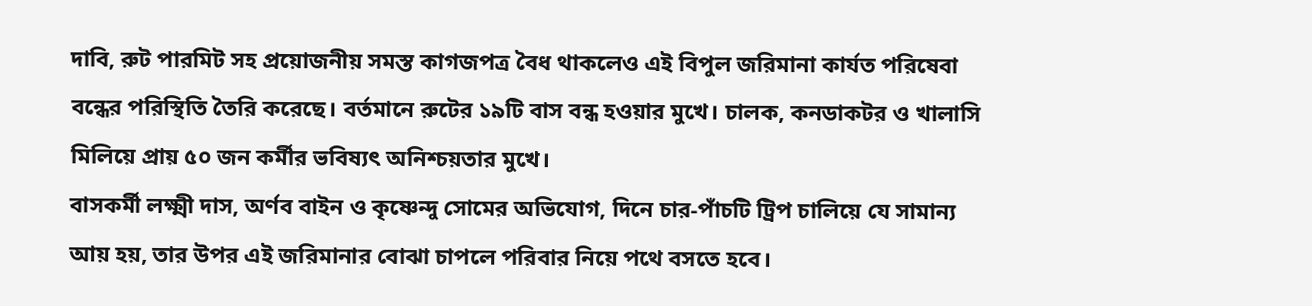দাবি, রুট পারমিট সহ প্রয়োজনীয় সমস্ত কাগজপত্র বৈধ থাকলেও এই বিপুল জরিমানা কার্যত পরিষেবা বন্ধের পরিস্থিতি তৈরি করেছে। বর্তমানে রুটের ১৯টি বাস বন্ধ হওয়ার মুখে। চালক, কনডাকটর ও খালাসি মিলিয়ে প্রায় ৫০ জন কর্মীর ভবিষ্যৎ অনিশ্চয়তার মুখে।
বাসকর্মী লক্ষ্মী দাস, অর্ণব বাইন ও কৃষ্ণেন্দু সোমের অভিযোগ, দিনে চার-পাঁচটি ট্রিপ চালিয়ে যে সামান্য আয় হয়, তার উপর এই জরিমানার বোঝা চাপলে পরিবার নিয়ে পথে বসতে হবে।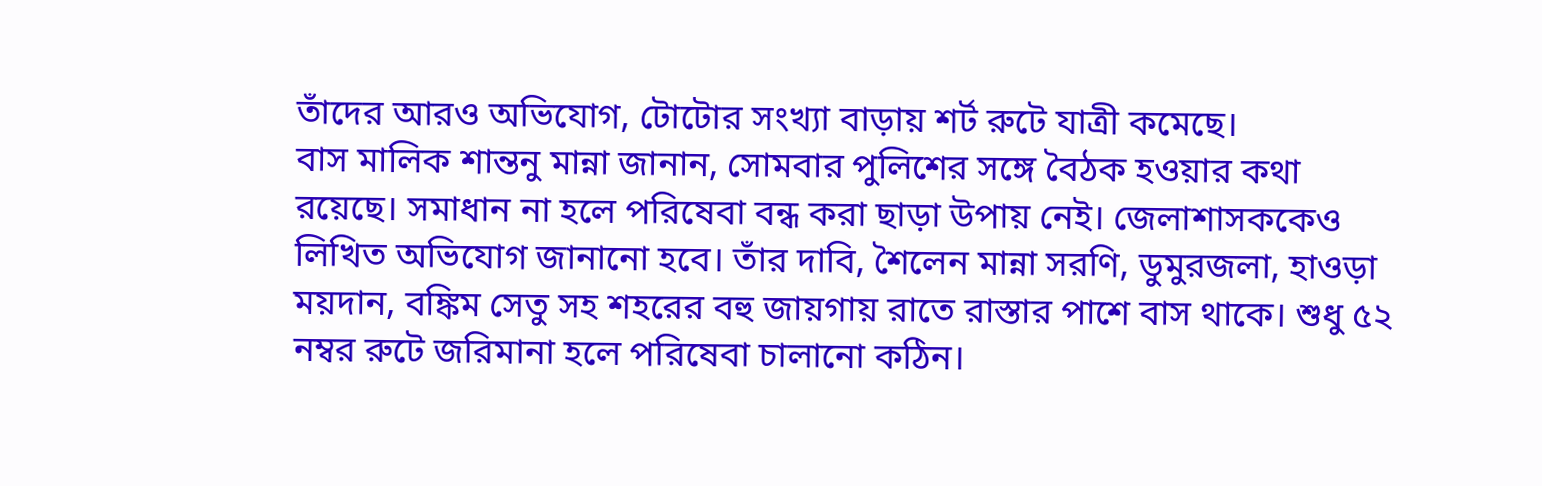তাঁদের আরও অভিযোগ, টোটোর সংখ্যা বাড়ায় শর্ট রুটে যাত্রী কমেছে।
বাস মালিক শান্তনু মান্না জানান, সোমবার পুলিশের সঙ্গে বৈঠক হওয়ার কথা রয়েছে। সমাধান না হলে পরিষেবা বন্ধ করা ছাড়া উপায় নেই। জেলাশাসককেও লিখিত অভিযোগ জানানো হবে। তাঁর দাবি, শৈলেন মান্না সরণি, ডুমুরজলা, হাওড়া ময়দান, বঙ্কিম সেতু সহ শহরের বহু জায়গায় রাতে রাস্তার পাশে বাস থাকে। শুধু ৫২ নম্বর রুটে জরিমানা হলে পরিষেবা চালানো কঠিন।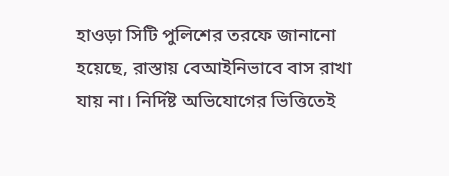হাওড়া সিটি পুলিশের তরফে জানানো হয়েছে, রাস্তায় বেআইনিভাবে বাস রাখা যায় না। নির্দিষ্ট অভিযোগের ভিত্তিতেই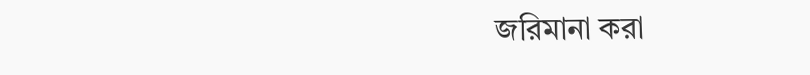জরিমানা করা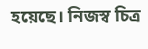হয়েছে। নিজস্ব চিত্র